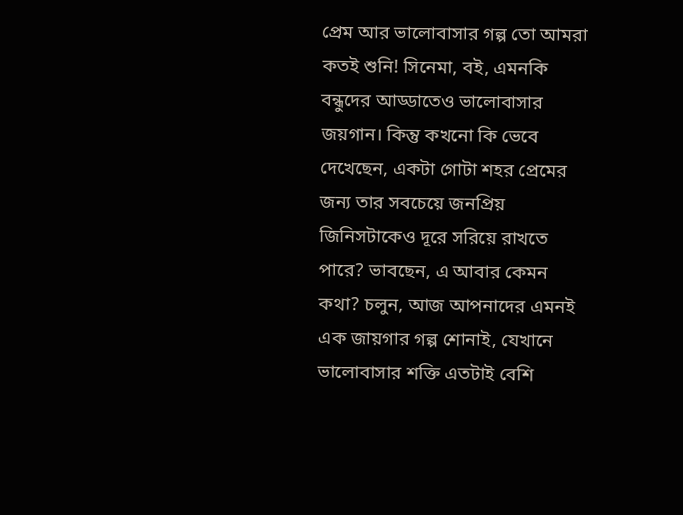প্রেম আর ভালোবাসার গল্প তো আমরা কতই শুনি! সিনেমা, বই, এমনকি বন্ধুদের আড্ডাতেও ভালোবাসার জয়গান। কিন্তু কখনো কি ভেবে দেখেছেন, একটা গোটা শহর প্রেমের জন্য তার সবচেয়ে জনপ্রিয় জিনিসটাকেও দূরে সরিয়ে রাখতে পারে? ভাবছেন, এ আবার কেমন কথা? চলুন, আজ আপনাদের এমনই এক জায়গার গল্প শোনাই, যেখানে ভালোবাসার শক্তি এতটাই বেশি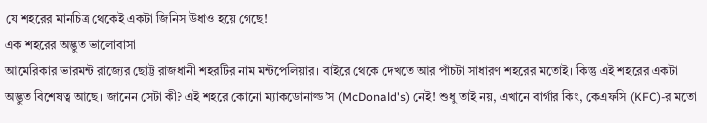যে শহরের মানচিত্র থেকেই একটা জিনিস উধাও হয়ে গেছে!
এক শহরের অদ্ভুত ভালোবাসা
আমেরিকার ভারমন্ট রাজ্যের ছোট্ট রাজধানী শহরটির নাম মন্টপেলিয়ার। বাইরে থেকে দেখতে আর পাঁচটা সাধারণ শহরের মতোই। কিন্তু এই শহরের একটা অদ্ভুত বিশেষত্ব আছে। জানেন সেটা কী? এই শহরে কোনো ম্যাকডোনাল্ড’স (McDonald's) নেই! শুধু তাই নয়, এখানে বার্গার কিং, কেএফসি (KFC)-র মতো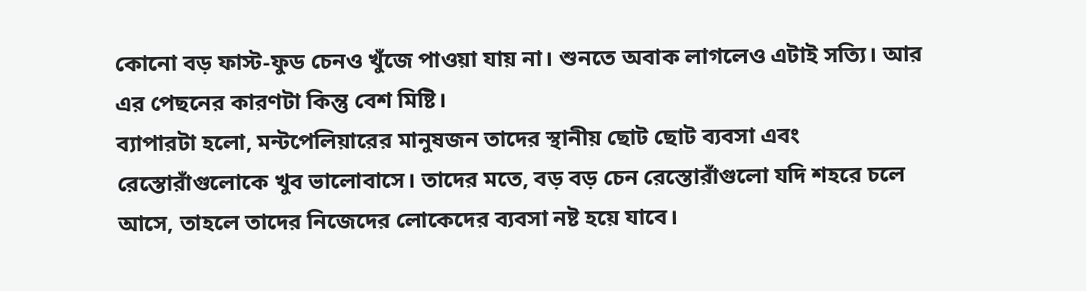কোনো বড় ফাস্ট-ফুড চেনও খুঁজে পাওয়া যায় না। শুনতে অবাক লাগলেও এটাই সত্যি। আর এর পেছনের কারণটা কিন্তু বেশ মিষ্টি।
ব্যাপারটা হলো, মন্টপেলিয়ারের মানুষজন তাদের স্থানীয় ছোট ছোট ব্যবসা এবং রেস্তোরাঁগুলোকে খুব ভালোবাসে। তাদের মতে, বড় বড় চেন রেস্তোরাঁগুলো যদি শহরে চলে আসে, তাহলে তাদের নিজেদের লোকেদের ব্যবসা নষ্ট হয়ে যাবে।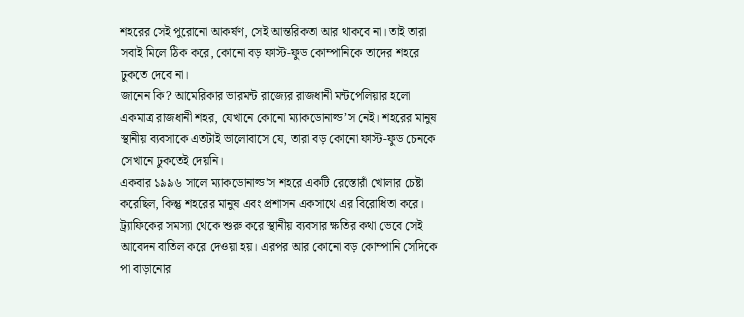শহরের সেই পুরোনো আকর্ষণ, সেই আন্তরিকতা আর থাকবে না। তাই তারা সবাই মিলে ঠিক করে, কোনো বড় ফাস্ট-ফুড কোম্পানিকে তাদের শহরে ঢুকতে দেবে না।
জানেন কি? আমেরিকার ভারমন্ট রাজ্যের রাজধানী মন্টপেলিয়ার হলো একমাত্র রাজধানী শহর, যেখানে কোনো ম্যাকডোনাল্ড’স নেই। শহরের মানুষ স্থানীয় ব্যবসাকে এতটাই ভালোবাসে যে, তারা বড় কোনো ফাস্ট-ফুড চেনকে সেখানে ঢুকতেই দেয়নি।
একবার ১৯৯৬ সালে ম্যাকডোনাল্ড'স শহরে একটি রেস্তোরাঁ খোলার চেষ্টা করেছিল, কিন্তু শহরের মানুষ এবং প্রশাসন একসাথে এর বিরোধিতা করে। ট্র্যাফিকের সমস্যা থেকে শুরু করে স্থানীয় ব্যবসার ক্ষতির কথা ভেবে সেই আবেদন বাতিল করে দেওয়া হয়। এরপর আর কোনো বড় কোম্পানি সেদিকে পা বাড়ানোর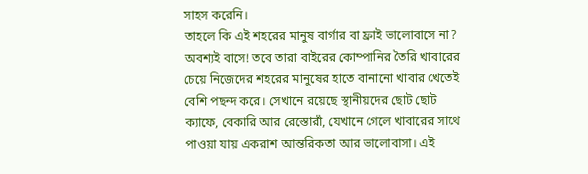সাহস করেনি।
তাহলে কি এই শহরের মানুষ বার্গার বা ফ্রাই ভালোবাসে না? অবশ্যই বাসে! তবে তারা বাইরের কোম্পানির তৈরি খাবারের চেয়ে নিজেদের শহরের মানুষের হাতে বানানো খাবার খেতেই বেশি পছন্দ করে। সেখানে রয়েছে স্থানীয়দের ছোট ছোট ক্যাফে, বেকারি আর রেস্তোরাঁ, যেখানে গেলে খাবারের সাথে পাওয়া যায় একরাশ আন্তরিকতা আর ভালোবাসা। এই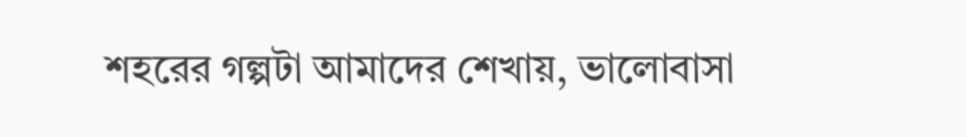শহরের গল্পটা আমাদের শেখায়, ভালোবাসা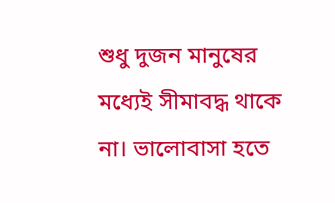শুধু দুজন মানুষের মধ্যেই সীমাবদ্ধ থাকে না। ভালোবাসা হতে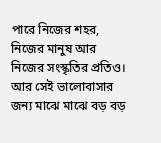পারে নিজের শহর, নিজের মানুষ আর নিজের সংস্কৃতির প্রতিও। আর সেই ভালোবাসার জন্য মাঝে মাঝে বড় বড়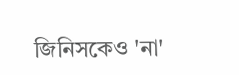জিনিসকেও 'না'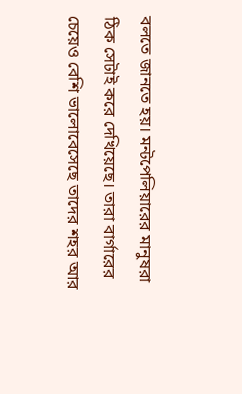বলতে জানতে হয়। মন্টপেলিয়ারের মানুষরা ঠিক সেটাই করে দেখিয়েছে। তারা বার্গারের চেয়েও বেশি ভালোবেসেছে তাদের শহর আর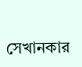সেখানকার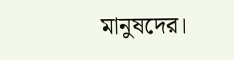মানুষদের।